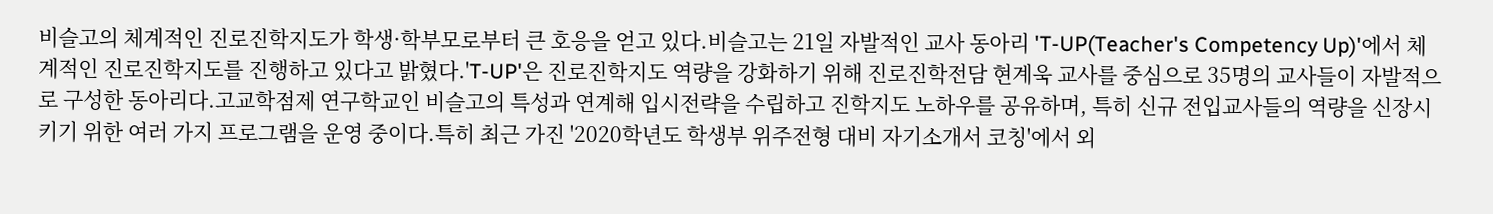비슬고의 체계적인 진로진학지도가 학생·학부모로부터 큰 호응을 얻고 있다.비슬고는 21일 자발적인 교사 동아리 'T-UP(Teacher's Competency Up)'에서 체계적인 진로진학지도를 진행하고 있다고 밝혔다.'T-UP'은 진로진학지도 역량을 강화하기 위해 진로진학전담 현계욱 교사를 중심으로 35명의 교사들이 자발적으로 구성한 동아리다.고교학점제 연구학교인 비슬고의 특성과 연계해 입시전략을 수립하고 진학지도 노하우를 공유하며, 특히 신규 전입교사들의 역량을 신장시키기 위한 여러 가지 프로그램을 운영 중이다.특히 최근 가진 '2020학년도 학생부 위주전형 대비 자기소개서 코칭'에서 외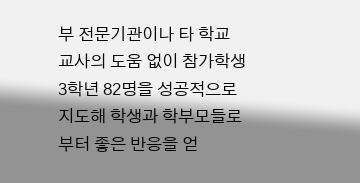부 전문기관이나 타 학교 교사의 도움 없이 참가학생 3학년 82명을 성공적으로 지도해 학생과 학부모들로부터 좋은 반응을 얻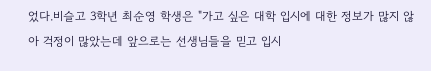었다.비슬고 3학년 최순영 학생은 "가고 싶은 대학 입시에 대한 정보가 많지 않아 걱정이 많았는데 앞으로는 선생님들을 믿고 입시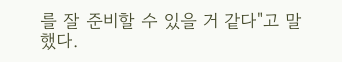를 잘 준비할 수 있을 거 같다"고 말했다.